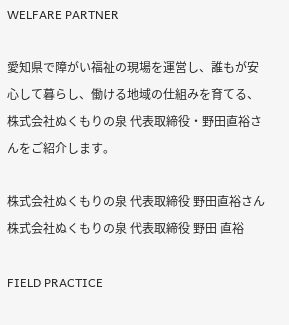WELFARE PARTNER

愛知県で障がい福祉の現場を運営し、誰もが安心して暮らし、働ける地域の仕組みを育てる、株式会社ぬくもりの泉 代表取締役・野田直裕さんをご紹介します。

株式会社ぬくもりの泉 代表取締役 野田直裕さん
株式会社ぬくもりの泉 代表取締役 野田 直裕

FIELD PRACTICE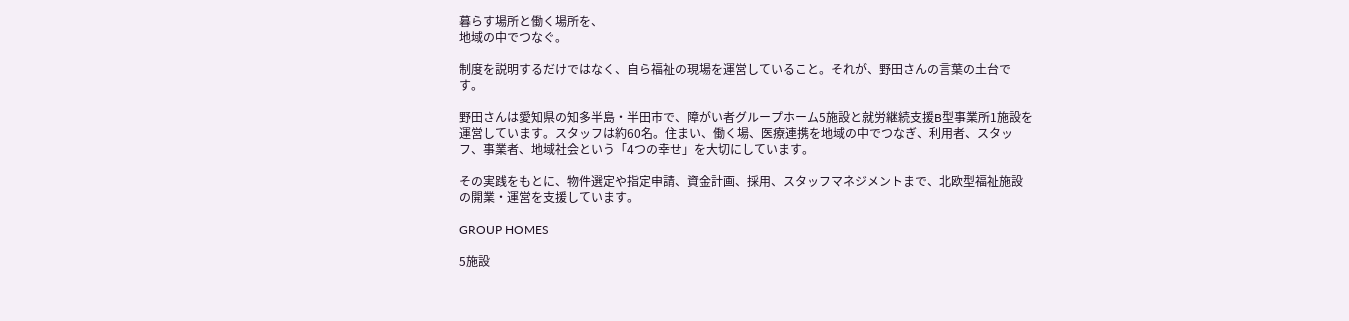暮らす場所と働く場所を、
地域の中でつなぐ。

制度を説明するだけではなく、自ら福祉の現場を運営していること。それが、野田さんの言葉の土台です。

野田さんは愛知県の知多半島・半田市で、障がい者グループホーム5施設と就労継続支援B型事業所1施設を運営しています。スタッフは約60名。住まい、働く場、医療連携を地域の中でつなぎ、利用者、スタッフ、事業者、地域社会という「4つの幸せ」を大切にしています。

その実践をもとに、物件選定や指定申請、資金計画、採用、スタッフマネジメントまで、北欧型福祉施設の開業・運営を支援しています。

GROUP HOMES

5施設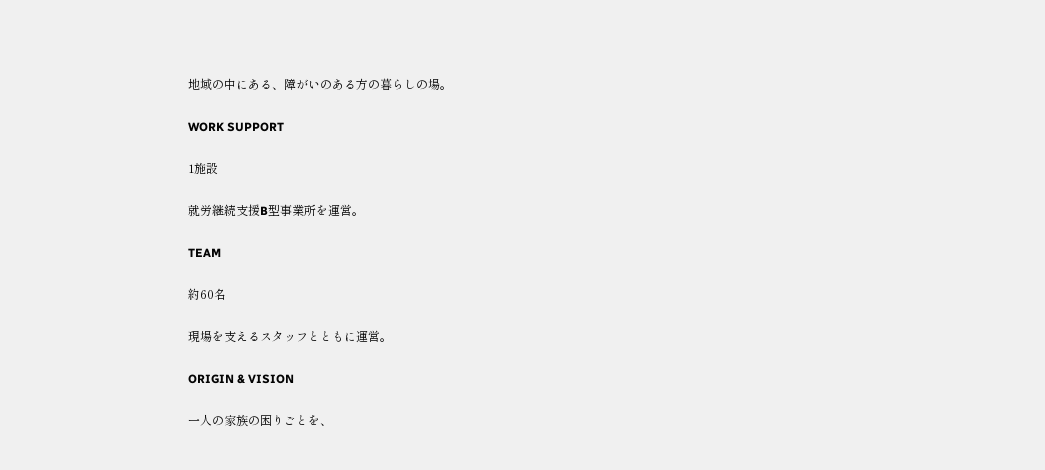地域の中にある、障がいのある方の暮らしの場。

WORK SUPPORT

1施設

就労継続支援B型事業所を運営。

TEAM

約60名

現場を支えるスタッフとともに運営。

ORIGIN & VISION

一人の家族の困りごとを、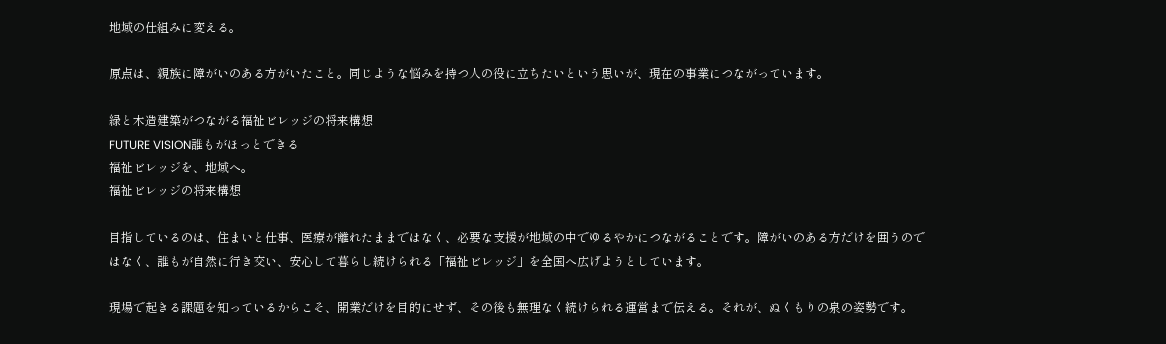地域の仕組みに変える。

原点は、親族に障がいのある方がいたこと。同じような悩みを持つ人の役に立ちたいという思いが、現在の事業につながっています。

緑と木造建築がつながる福祉ビレッジの将来構想
FUTURE VISION誰もがほっとできる
福祉ビレッジを、地域へ。
福祉ビレッジの将来構想

目指しているのは、住まいと仕事、医療が離れたままではなく、必要な支援が地域の中でゆるやかにつながることです。障がいのある方だけを囲うのではなく、誰もが自然に行き交い、安心して暮らし続けられる「福祉ビレッジ」を全国へ広げようとしています。

現場で起きる課題を知っているからこそ、開業だけを目的にせず、その後も無理なく続けられる運営まで伝える。それが、ぬくもりの泉の姿勢です。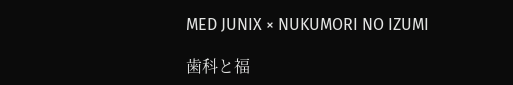MED JUNIX × NUKUMORI NO IZUMI

歯科と福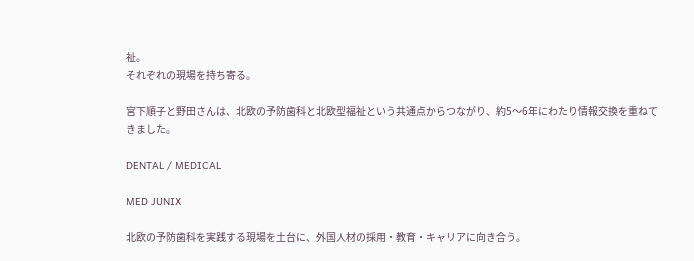祉。
それぞれの現場を持ち寄る。

宮下順子と野田さんは、北欧の予防歯科と北欧型福祉という共通点からつながり、約5〜6年にわたり情報交換を重ねてきました。

DENTAL / MEDICAL

MED JUNIX

北欧の予防歯科を実践する現場を土台に、外国人材の採用・教育・キャリアに向き合う。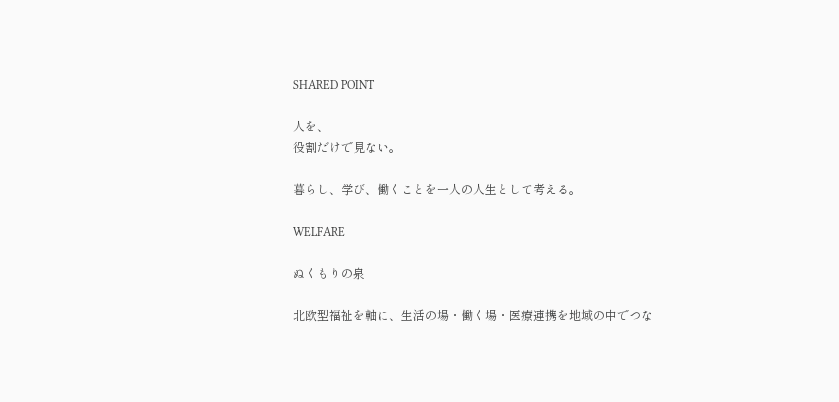SHARED POINT

人を、
役割だけで見ない。

暮らし、学び、働くことを一人の人生として考える。

WELFARE

ぬくもりの泉

北欧型福祉を軸に、生活の場・働く場・医療連携を地域の中でつな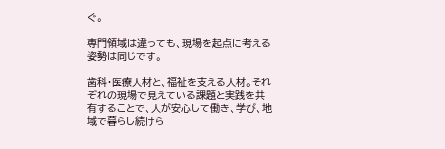ぐ。

専門領域は違っても、現場を起点に考える姿勢は同じです。

歯科・医療人材と、福祉を支える人材。それぞれの現場で見えている課題と実践を共有することで、人が安心して働き、学び、地域で暮らし続けら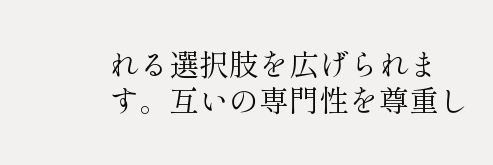れる選択肢を広げられます。互いの専門性を尊重し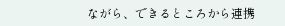ながら、できるところから連携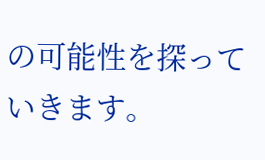の可能性を探っていきます。